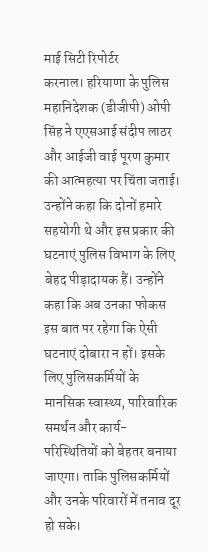माई सिटी रिपोर्टर
करनाल। हरियाणा के पुलिस महानिदेशक (डीजीपी) ओपी सिंह ने एएसआई संदीप लाठर और आईजी वाई पूरण कुमार की आत्महत्या पर चिंता जताई। उन्होंने कहा कि दोनों हमारे सहयोगी थे और इस प्रकार की घटनाएं पुलिस विभाग के लिए बेहद पीड़ादायक हैं। उन्होंने कहा कि अब उनका फोकस इस बात पर रहेगा कि ऐसी घटनाएं दोबारा न हों। इसके लिए पुलिसकर्मियों के मानसिक स्वास्थ्य, पारिवारिक समर्थन और कार्य-परिस्थितियों को बेहतर बनाया जाएगा। ताकि पुलिसकर्मियों और उनके परिवारों में तनाव दूर हो सके।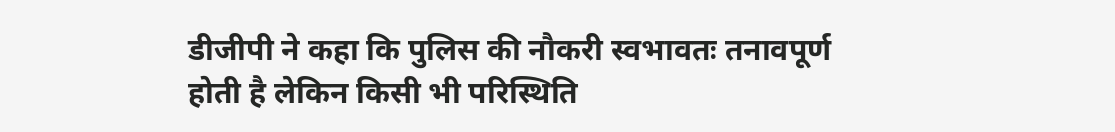डीजीपी ने कहा कि पुलिस की नौकरी स्वभावतः तनावपूर्ण होती है लेकिन किसी भी परिस्थिति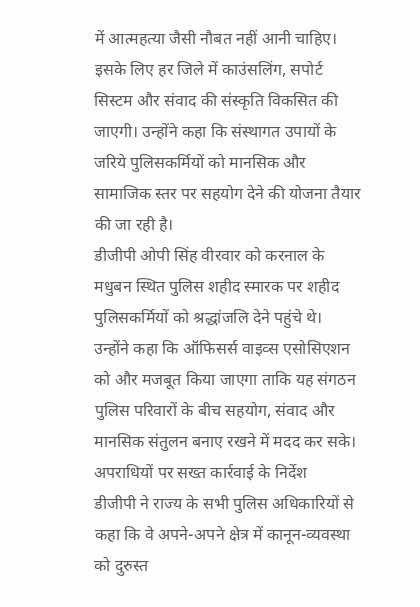में आत्महत्या जैसी नौबत नहीं आनी चाहिए। इसके लिए हर जिले में काउंसलिंग, सपोर्ट सिस्टम और संवाद की संस्कृति विकसित की जाएगी। उन्होंने कहा कि संस्थागत उपायों के जरिये पुलिसकर्मियों को मानसिक और सामाजिक स्तर पर सहयोग देने की योजना तैयार की जा रही है।
डीजीपी ओपी सिंह वीरवार को करनाल के मधुबन स्थित पुलिस शहीद स्मारक पर शहीद पुलिसकर्मियों को श्रद्धांजलि देने पहुंचे थे। उन्होंने कहा कि ऑफिसर्स वाइव्स एसोसिएशन को और मजबूत किया जाएगा ताकि यह संगठन पुलिस परिवारों के बीच सहयोग, संवाद और मानसिक संतुलन बनाए रखने में मदद कर सके।
अपराधियों पर सख्त कार्रवाई के निर्देश
डीजीपी ने राज्य के सभी पुलिस अधिकारियों से कहा कि वे अपने-अपने क्षेत्र में कानून-व्यवस्था को दुरुस्त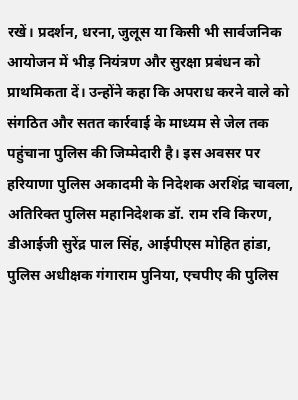रखें। प्रदर्शन, धरना, जुलूस या किसी भी सार्वजनिक आयोजन में भीड़ नियंत्रण और सुरक्षा प्रबंधन को प्राथमिकता दें। उन्होंने कहा कि अपराध करने वाले को संगठित और सतत कार्रवाई के माध्यम से जेल तक पहुंचाना पुलिस की जिम्मेदारी है। इस अवसर पर हरियाणा पुलिस अकादमी के निदेशक अरशिंद्र चावला, अतिरिक्त पुलिस महानिदेशक डॉ. राम रवि किरण, डीआईजी सुरेंद्र पाल सिंह, आईपीएस मोहित हांडा, पुलिस अधीक्षक गंगाराम पुनिया, एचपीए की पुलिस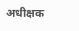अधीक्षक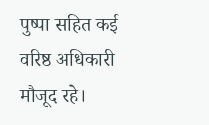पुष्पा सहित कई वरिष्ठ अधिकारी मौजूद रहे।